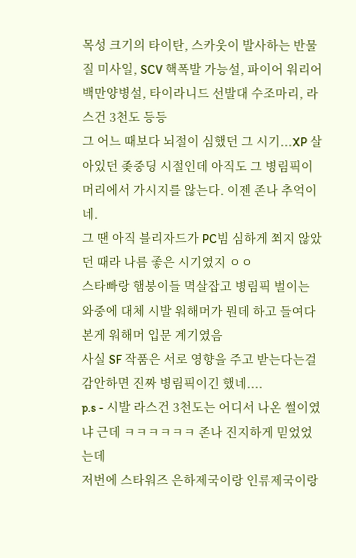목성 크기의 타이탄, 스카웃이 발사하는 반물질 미사일, SCV 핵폭발 가능설, 파이어 워리어 백만양병설, 타이라니드 선발대 수조마리, 라스건 3천도 등등
그 어느 때보다 뇌절이 심했던 그 시기...XP 살아있던 좆중딩 시절인데 아직도 그 병림픽이 머리에서 가시지를 않는다. 이젠 존나 추억이네.
그 땐 아직 블리자드가 PC빔 심하게 쬐지 않았던 때라 나름 좋은 시기였지 ㅇㅇ
스타빠랑 햄붕이들 멱살잡고 병림픽 벌이는 와중에 대체 시발 워해머가 뭔데 하고 들여다본게 워해머 입문 계기였음
사실 SF 작품은 서로 영향을 주고 받는다는걸 감안하면 진짜 병림픽이긴 했네....
p.s - 시발 라스건 3천도는 어디서 나온 썰이였냐 근데 ㅋㅋㅋㅋㅋㅋ 존나 진지하게 믿었었는데
저번에 스타워즈 은하제국이랑 인류제국이랑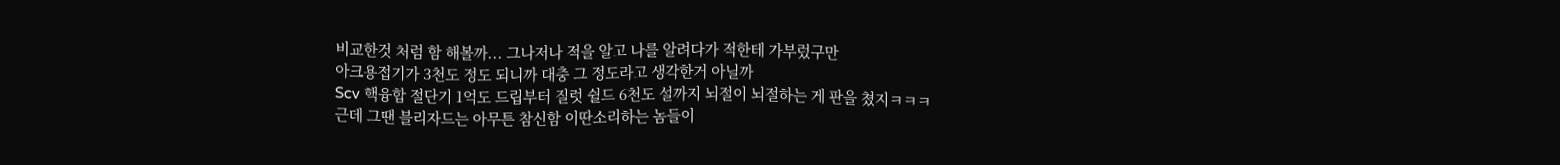비교한것 처럼 함 해볼까... 그나저나 적을 알고 나를 알려다가 적한테 가부렀구만
아크용접기가 3천도 정도 되니까 대충 그 정도라고 생각한거 아닐까
Scv 핵융합 절단기 1억도 드립부터 질럿 쉴드 6천도 설까지 뇌절이 뇌절하는 게 판을 쳤지ㅋㅋㅋ
근데 그땐 블리자드는 아무튼 참신함 이딴소리하는 놈들이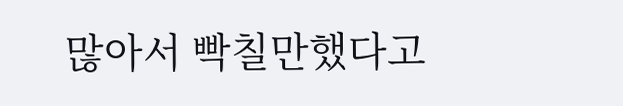많아서 빡칠만했다고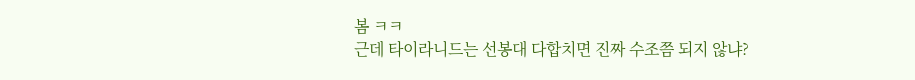봄 ㅋㅋ
근데 타이라니드는 선봉대 다합치면 진짜 수조쯤 되지 않냐?